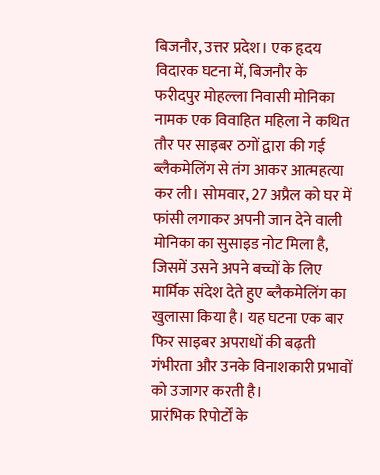बिजनौर, उत्तर प्रदेश। एक हृदय विदारक घटना में, बिजनौर के फरीदपुर मोहल्ला निवासी मोनिका नामक एक विवाहित महिला ने कथित तौर पर साइबर ठगों द्वारा की गई ब्लैकमेलिंग से तंग आकर आत्महत्या कर ली। सोमवार, 27 अप्रैल को घर में फांसी लगाकर अपनी जान देने वाली मोनिका का सुसाइड नोट मिला है, जिसमें उसने अपने बच्चों के लिए मार्मिक संदेश देते हुए ब्लैकमेलिंग का खुलासा किया है। यह घटना एक बार फिर साइबर अपराधों की बढ़ती गंभीरता और उनके विनाशकारी प्रभावों को उजागर करती है।
प्रारंभिक रिपोर्टों के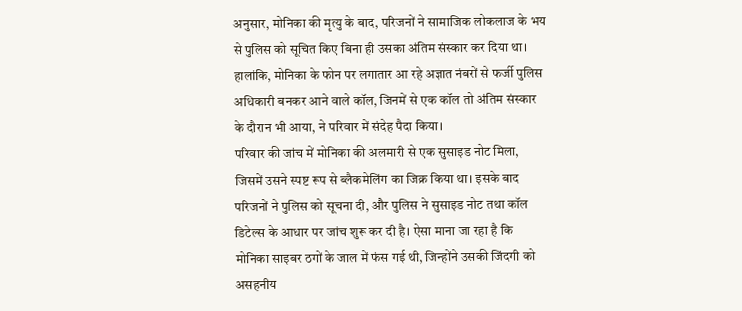अनुसार, मोनिका की मृत्यु के बाद, परिजनों ने सामाजिक लोकलाज के भय से पुलिस को सूचित किए बिना ही उसका अंतिम संस्कार कर दिया था। हालांकि, मोनिका के फोन पर लगातार आ रहे अज्ञात नंबरों से फर्जी पुलिस अधिकारी बनकर आने वाले कॉल, जिनमें से एक कॉल तो अंतिम संस्कार के दौरान भी आया, ने परिवार में संदेह पैदा किया।
परिवार की जांच में मोनिका की अलमारी से एक सुसाइड नोट मिला, जिसमें उसने स्पष्ट रूप से ब्लैकमेलिंग का जिक्र किया था। इसके बाद परिजनों ने पुलिस को सूचना दी, और पुलिस ने सुसाइड नोट तथा कॉल डिटेल्स के आधार पर जांच शुरू कर दी है। ऐसा माना जा रहा है कि मोनिका साइबर ठगों के जाल में फंस गई थी, जिन्होंने उसकी जिंदगी को असहनीय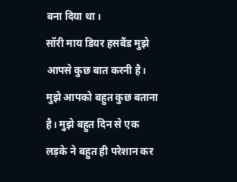बना दिया था।
सॉरी माय डियर हसबैंड मुझे आपसे कुछ बात करनी है। मुझे आपको बहुत कुछ बताना है। मुझे बहुत दिन से एक लड़के ने बहुत ही परेशान कर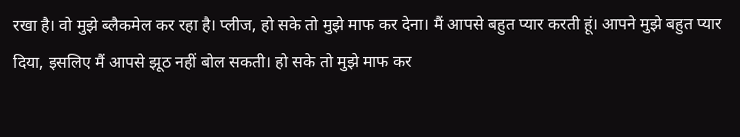रखा है। वो मुझे ब्लैकमेल कर रहा है। प्लीज, हो सके तो मुझे माफ कर देना। मैं आपसे बहुत प्यार करती हूं। आपने मुझे बहुत प्यार दिया, इसलिए मैं आपसे झूठ नहीं बोल सकती। हो सके तो मुझे माफ कर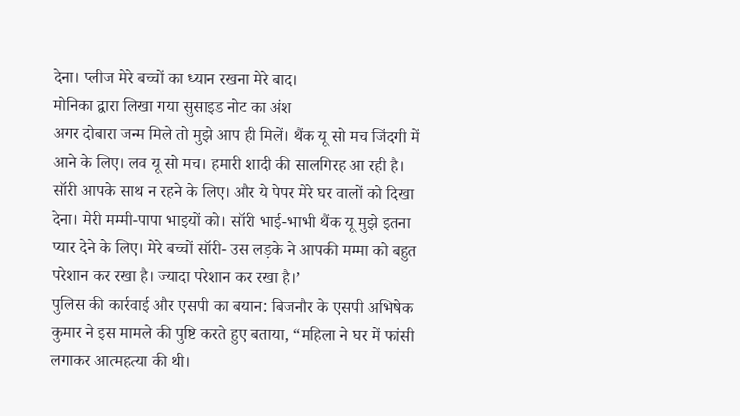देना। प्लीज मेरे बच्चों का ध्यान रखना मेरे बाद।
मोनिका द्वारा लिखा गया सुसाइड नोट का अंश
अगर दोबारा जन्म मिले तो मुझे आप ही मिलें। थैंक यू सो मच जिंदगी में आने के लिए। लव यू सो मच। हमारी शादी की सालगिरह आ रही है। सॉरी आपके साथ न रहने के लिए। और ये पेपर मेरे घर वालों को दिखा देना। मेरी मम्मी-पापा भाइयों को। सॉरी भाई-भाभी थैंक यू मुझे इतना प्यार देने के लिए। मेरे बच्चों सॉरी- उस लड़के ने आपकी मम्मा को बहुत परेशान कर रखा है। ज्यादा परेशान कर रखा है।’
पुलिस की कार्रवाई और एसपी का बयान: बिजनौर के एसपी अभिषेक कुमार ने इस मामले की पुष्टि करते हुए बताया, “महिला ने घर में फांसी लगाकर आत्महत्या की थी।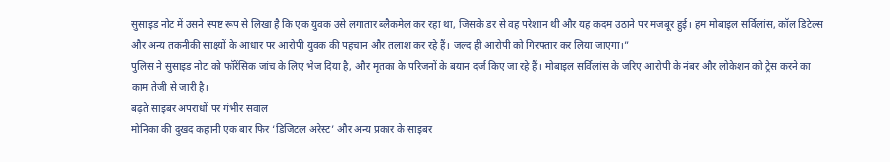सुसाइड नोट में उसने स्पष्ट रूप से लिखा है कि एक युवक उसे लगातार ब्लैकमेल कर रहा था, जिसके डर से वह परेशान थी और यह कदम उठाने पर मजबूर हुई। हम मोबाइल सर्विलांस, कॉल डिटेल्स और अन्य तकनीकी साक्ष्यों के आधार पर आरोपी युवक की पहचान और तलाश कर रहे हैं। जल्द ही आरोपी को गिरफ्तार कर लिया जाएगा।”
पुलिस ने सुसाइड नोट को फॉरेंसिक जांच के लिए भेज दिया है, और मृतका के परिजनों के बयान दर्ज किए जा रहे हैं। मोबाइल सर्विलांस के जरिए आरोपी के नंबर और लोकेशन को ट्रेस करने का काम तेजी से जारी है।
बढ़ते साइबर अपराधों पर गंभीर सवाल
मोनिका की दुखद कहानी एक बार फिर ‘डिजिटल अरेस्ट’ और अन्य प्रकार के साइबर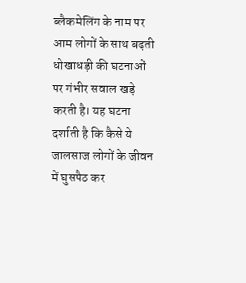ब्लैकमेलिंग के नाम पर आम लोगों के साथ बढ़ती धोखाधड़ी की घटनाओं पर गंभीर सवाल खड़े करती है। यह घटना दर्शाती है कि कैसे ये जालसाज लोगों के जीवन में घुसपैठ कर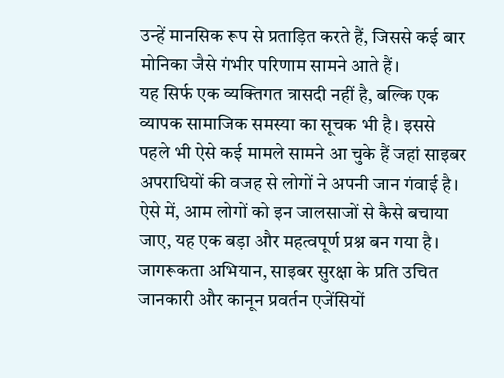उन्हें मानसिक रूप से प्रताड़ित करते हैं, जिससे कई बार मोनिका जैसे गंभीर परिणाम सामने आते हैं।
यह सिर्फ एक व्यक्तिगत त्रासदी नहीं है, बल्कि एक व्यापक सामाजिक समस्या का सूचक भी है। इससे पहले भी ऐसे कई मामले सामने आ चुके हैं जहां साइबर अपराधियों की वजह से लोगों ने अपनी जान गंवाई है। ऐसे में, आम लोगों को इन जालसाजों से कैसे बचाया जाए, यह एक बड़ा और महत्वपूर्ण प्रश्न बन गया है। जागरूकता अभियान, साइबर सुरक्षा के प्रति उचित जानकारी और कानून प्रवर्तन एजेंसियों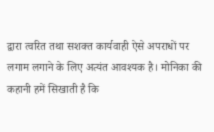द्वारा त्वरित तथा सशक्त कार्यवाही ऐसे अपराधों पर लगाम लगाने के लिए अत्यंत आवश्यक है। मोनिका की कहानी हमें सिखाती है कि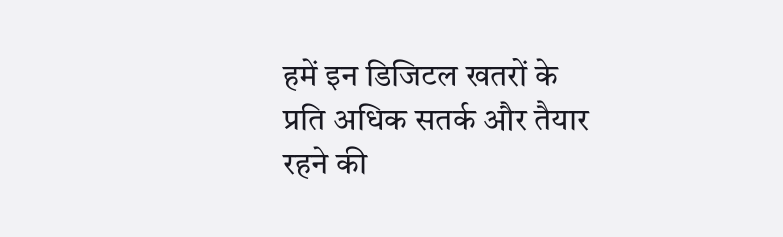हमें इन डिजिटल खतरों के प्रति अधिक सतर्क और तैयार रहने की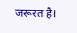जरूरत है।